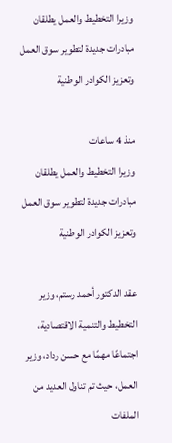وزيرا التخطيط والعمل يطلقان مبادرات جديدة لتطوير سوق العمل وتعزيز الكوادر الوطنية

منذ 4 ساعات
وزيرا التخطيط والعمل يطلقان مبادرات جديدة لتطوير سوق العمل وتعزيز الكوادر الوطنية

عقد الدكتور أحمد رستم، وزير التخطيط والتنمية الاقتصادية، اجتماعًا مهمًا مع حسن رداد، وزير العمل، حيث تم تناول العديد من الملفات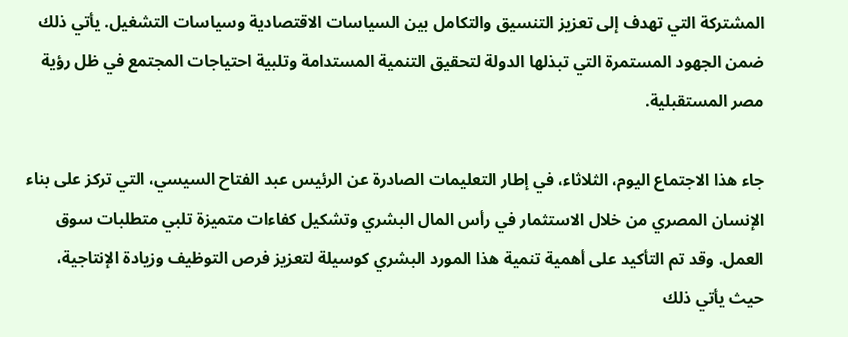المشتركة التي تهدف إلى تعزيز التنسيق والتكامل بين السياسات الاقتصادية وسياسات التشغيل. يأتي ذلك ضمن الجهود المستمرة التي تبذلها الدولة لتحقيق التنمية المستدامة وتلبية احتياجات المجتمع في ظل رؤية مصر المستقبلية.

جاء هذا الاجتماع اليوم، الثلاثاء، في إطار التعليمات الصادرة عن الرئيس عبد الفتاح السيسي، التي تركز على بناء الإنسان المصري من خلال الاستثمار في رأس المال البشري وتشكيل كفاءات متميزة تلبي متطلبات سوق العمل. وقد تم التأكيد على أهمية تنمية هذا المورد البشري كوسيلة لتعزيز فرص التوظيف وزيادة الإنتاجية، حيث يأتي ذلك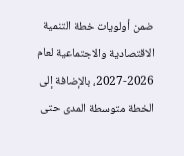ضمن أولويات خطة التنمية الاقتصادية والاجتماعية لعام 2026-2027، بالإضافة إلى الخطة متوسطة المدى حتى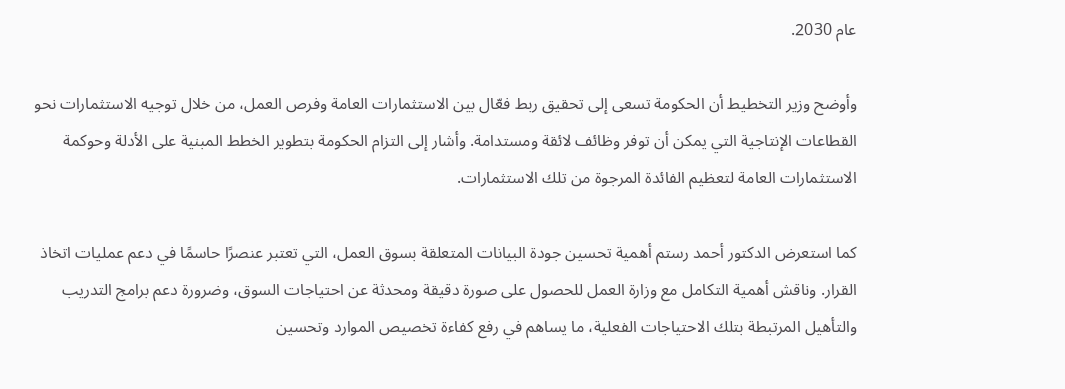عام 2030.

وأوضح وزير التخطيط أن الحكومة تسعى إلى تحقيق ربط فعّال بين الاستثمارات العامة وفرص العمل، من خلال توجيه الاستثمارات نحو القطاعات الإنتاجية التي يمكن أن توفر وظائف لائقة ومستدامة. وأشار إلى التزام الحكومة بتطوير الخطط المبنية على الأدلة وحوكمة الاستثمارات العامة لتعظيم الفائدة المرجوة من تلك الاستثمارات.

كما استعرض الدكتور أحمد رستم أهمية تحسين جودة البيانات المتعلقة بسوق العمل، التي تعتبر عنصرًا حاسمًا في دعم عمليات اتخاذ القرار. وناقش أهمية التكامل مع وزارة العمل للحصول على صورة دقيقة ومحدثة عن احتياجات السوق، وضرورة دعم برامج التدريب والتأهيل المرتبطة بتلك الاحتياجات الفعلية، ما يساهم في رفع كفاءة تخصيص الموارد وتحسين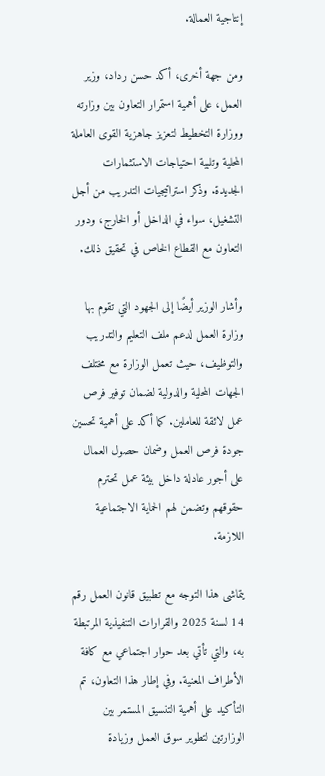إنتاجية العمالة.

ومن جهة أخرى، أكد حسن رداد، وزير العمل، على أهمية استمرار التعاون بين وزارته ووزارة التخطيط لتعزيز جاهزية القوى العاملة المحلية وتلبية احتياجات الاستثمارات الجديدة. وذكر استراتيجيات التدريب من أجل التشغيل، سواء في الداخل أو الخارج، ودور التعاون مع القطاع الخاص في تحقيق ذلك.

وأشار الوزير أيضًا إلى الجهود التي تقوم بها وزارة العمل لدعم ملف التعليم والتدريب والتوظيف، حيث تعمل الوزارة مع مختلف الجهات المحلية والدولية لضمان توفير فرص عمل لائقة للعاملين. كما أكد على أهمية تحسين جودة فرص العمل وضمان حصول العمال على أجور عادلة داخل بيئة عمل تحترم حقوقهم وتضمن لهم الحماية الاجتماعية اللازمة.

يتماشى هذا التوجه مع تطبيق قانون العمل رقم 14 لسنة 2025 والقرارات التنفيذية المرتبطة به، والتي تأتي بعد حوار اجتماعي مع كافة الأطراف المعنية. وفي إطار هذا التعاون، تم التأكيد على أهمية التنسيق المستمر بين الوزارتين لتطوير سوق العمل وزيادة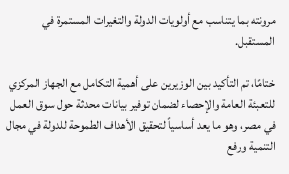مرونته بما يتناسب مع أولويات الدولة والتغيرات المستمرة في المستقبل.

ختامًا، تم التأكيد بين الوزيرين على أهمية التكامل مع الجهاز المركزي للتعبئة العامة والإحصاء لضمان توفير بيانات محدثة حول سوق العمل في مصر، وهو ما يعد أساسياً لتحقيق الأهداف الطموحة للدولة في مجال التنمية ورفع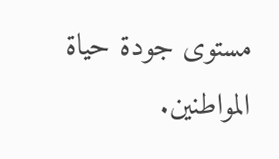مستوى جودة حياة المواطنين.